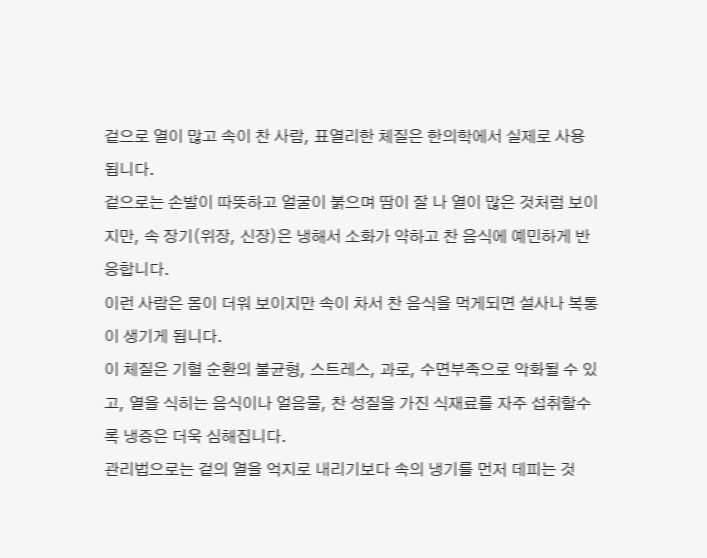겉으로 열이 많고 속이 찬 사람, 표열리한 체질은 한의학에서 실제로 사용됩니다.
겉으로는 손발이 따뜻하고 얼굴이 붉으며 땀이 잘 나 열이 많은 것처럼 보이지만, 속 장기(위장, 신장)은 냉해서 소화가 약하고 찬 음식에 예민하게 반응합니다.
이런 사람은 몸이 더워 보이지만 속이 차서 찬 음식을 먹게되면 설사나 복통이 생기게 됩니다.
이 체질은 기혈 순환의 불균형, 스트레스, 과로, 수면부족으로 악화될 수 있고, 열을 식히는 음식이나 얼음물, 찬 성질을 가진 식재료를 자주 섭취할수록 냉증은 더욱 심해집니다.
관리법으로는 겉의 열을 억지로 내리기보다 속의 냉기를 먼저 데피는 것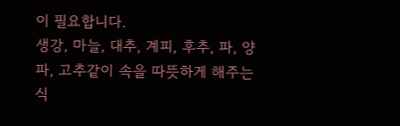이 필요합니다.
생강, 마늘, 대추, 계피, 후추, 파, 양파, 고추같이 속을 따뜻하게 해주는 식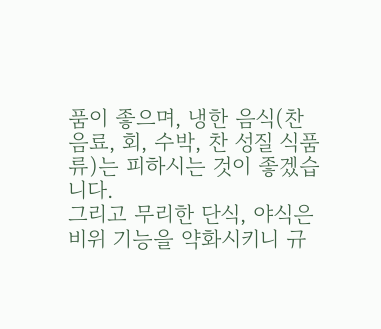품이 좋으며, 냉한 음식(찬 음료, 회, 수박, 찬 성질 식품류)는 피하시는 것이 좋겠습니다.
그리고 무리한 단식, 야식은 비위 기능을 약화시키니 규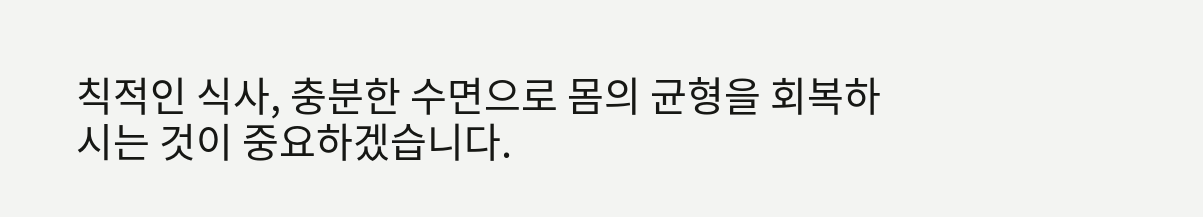칙적인 식사, 충분한 수면으로 몸의 균형을 회복하시는 것이 중요하겠습니다.